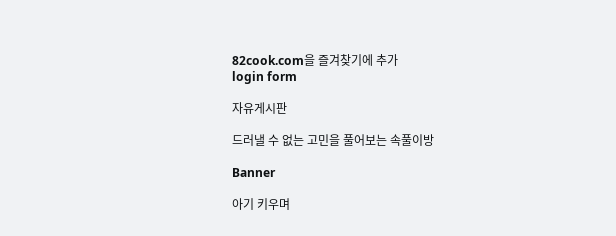82cook.com을 즐겨찾기에 추가
login form

자유게시판

드러낼 수 없는 고민을 풀어보는 속풀이방

Banner

아기 키우며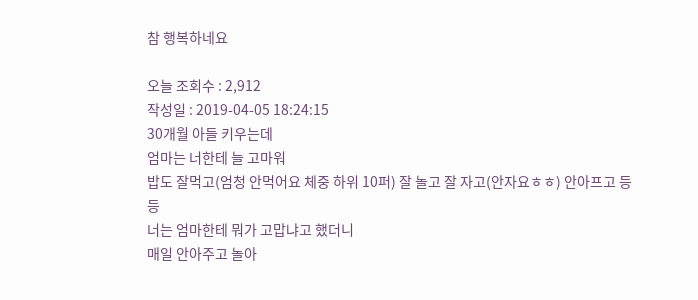참 행복하네요

오늘 조회수 : 2,912
작성일 : 2019-04-05 18:24:15
30개월 아들 키우는데
엄마는 너한테 늘 고마워
밥도 잘먹고(엄청 안먹어요 체중 하위 10퍼) 잘 놀고 잘 자고(안자요ㅎㅎ) 안아프고 등등
너는 엄마한테 뭐가 고맙냐고 했더니
매일 안아주고 놀아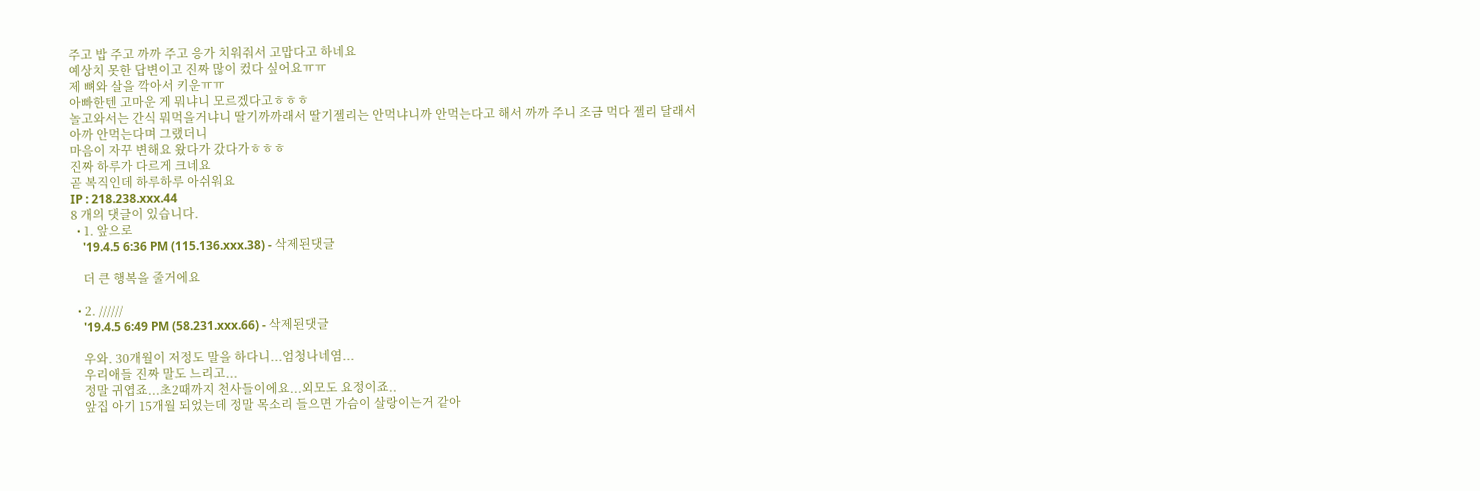주고 밥 주고 까까 주고 응가 치워줘서 고맙다고 하네요
예상치 못한 답변이고 진짜 많이 컸다 싶어요ㅠㅠ
제 뼈와 살을 깍아서 키운ㅠㅠ
아빠한텐 고마운 게 뭐냐니 모르겠다고ㅎㅎㅎ
놀고와서는 간식 뭐먹을거냐니 딸기까까래서 딸기젤리는 안먹냐니까 안먹는다고 해서 까까 주니 조금 먹다 젤리 달래서
아까 안먹는다며 그랬더니
마음이 자꾸 변해요 왔다가 갔다가ㅎㅎㅎ
진짜 하루가 다르게 크네요
곧 복직인데 하루하루 아쉬워요
IP : 218.238.xxx.44
8 개의 댓글이 있습니다.
  • 1. 앞으로
    '19.4.5 6:36 PM (115.136.xxx.38) - 삭제된댓글

    더 큰 행복을 줄거에요

  • 2. //////
    '19.4.5 6:49 PM (58.231.xxx.66) - 삭제된댓글

    우와. 30개월이 저정도 말을 하다니...엄청나네염...
    우리애들 진짜 말도 느리고...
    정말 귀엽죠...초2때까지 천사들이에요...외모도 요정이죠..
    앞집 아기 15개월 되었는데 정말 목소리 들으면 가슴이 살랑이는거 같아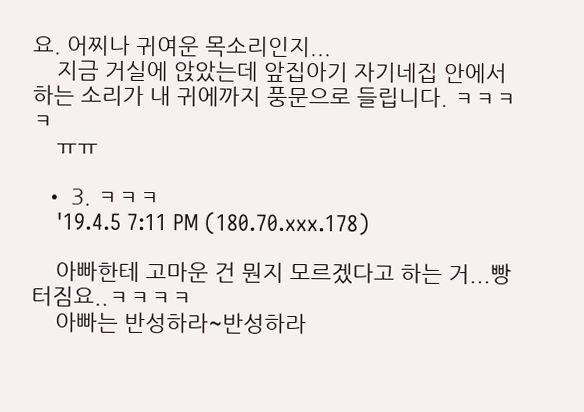요. 어찌나 귀여운 목소리인지...
    지금 거실에 앉았는데 앞집아기 자기네집 안에서 하는 소리가 내 귀에까지 풍문으로 들립니다. ㅋㅋㅋㅋ
    ㅠㅠ

  • 3. ㅋㅋㅋ
    '19.4.5 7:11 PM (180.70.xxx.178)

    아빠한테 고마운 건 뭔지 모르겠다고 하는 거...빵터짐요..ㅋㅋㅋㅋ
    아빠는 반성하라~반성하라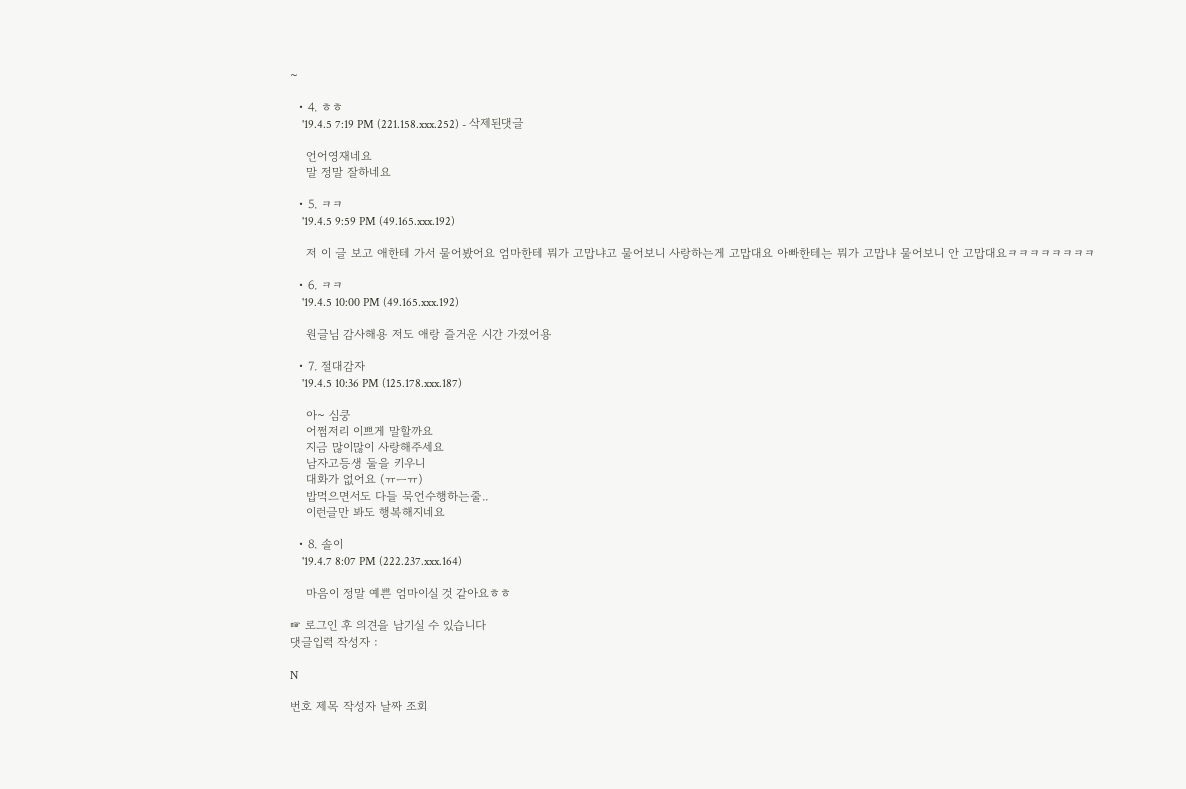~

  • 4. ㅎㅎ
    '19.4.5 7:19 PM (221.158.xxx.252) - 삭제된댓글

    언어영재네요
    말 정말 잘하네요

  • 5. ㅋㅋ
    '19.4.5 9:59 PM (49.165.xxx.192)

    저 이 글 보고 애한테 가서 물어봤어요 엄마한테 뭐가 고맙냐고 물어보니 사랑하는게 고맙대요 아빠한테는 뭐가 고맙냐 물어보니 안 고맙대요ㅋㅋㅋㅋㅋㅋㅋㅋ

  • 6. ㅋㅋ
    '19.4.5 10:00 PM (49.165.xxx.192)

    원글님 감사해용 저도 애랑 즐거운 시간 가졌어용

  • 7. 절대감자
    '19.4.5 10:36 PM (125.178.xxx.187)

    아~ 심쿵
    어쩜저리 이쁘게 말할까요
    지금 많이많이 사랑해주세요
    남자고등생 둘을 키우니
    대화가 없어요 (ㅠㅡㅠ)
    밥먹으면서도 다들 묵언수행하는줄..
    이런글만 봐도 행복해지네요

  • 8. 솔이
    '19.4.7 8:07 PM (222.237.xxx.164)

    마음이 정말 예쁜 엄마이실 것 같아요ㅎㅎ

☞ 로그인 후 의견을 남기실 수 있습니다
댓글입력 작성자 :

N

번호 제목 작성자 날짜 조회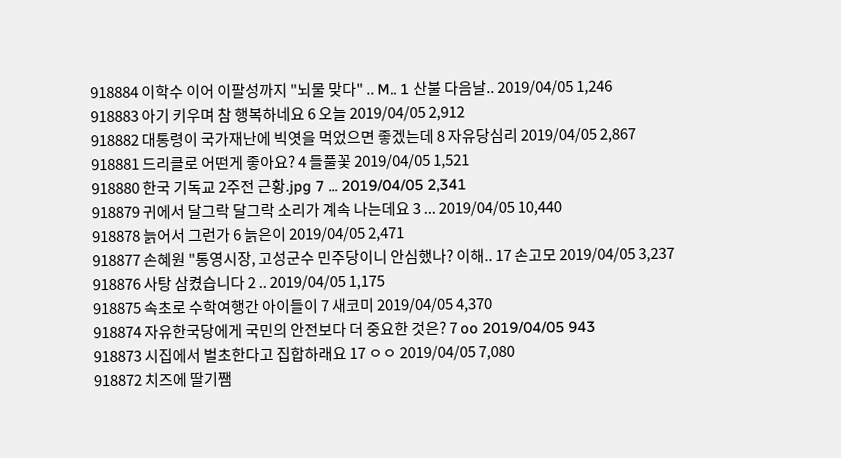918884 이학수 이어 이팔성까지 "뇌물 맞다" .. M.. 1 산불 다음날.. 2019/04/05 1,246
918883 아기 키우며 참 행복하네요 6 오늘 2019/04/05 2,912
918882 대통령이 국가재난에 빅엿을 먹었으면 좋겠는데 8 자유당심리 2019/04/05 2,867
918881 드리클로 어떤게 좋아요? 4 들풀꽃 2019/04/05 1,521
918880 한국 기독교 2주전 근황.jpg 7 ... 2019/04/05 2,341
918879 귀에서 달그락 달그락 소리가 계속 나는데요 3 ... 2019/04/05 10,440
918878 늙어서 그런가 6 늙은이 2019/04/05 2,471
918877 손혜원 "통영시장, 고성군수 민주당이니 안심했나? 이해.. 17 손고모 2019/04/05 3,237
918876 사탕 삼켰습니다 2 .. 2019/04/05 1,175
918875 속초로 수학여행간 아이들이 7 새코미 2019/04/05 4,370
918874 자유한국당에게 국민의 안전보다 더 중요한 것은? 7 oo 2019/04/05 943
918873 시집에서 벌초한다고 집합하래요 17 ㅇㅇ 2019/04/05 7,080
918872 치즈에 딸기쨈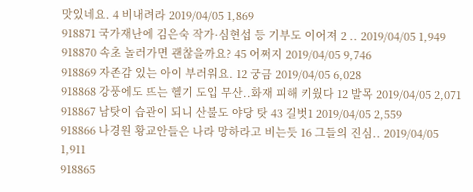맛있네요. 4 비내려라 2019/04/05 1,869
918871 국가재난에 김은숙 작가·심현섭 등 기부도 이어져 2 .. 2019/04/05 1,949
918870 속초 놀러가면 괜찮을까요? 45 어쩌지 2019/04/05 9,746
918869 자존감 있는 아이 부러워요. 12 궁금 2019/04/05 6,028
918868 강풍에도 뜨는 헬기 도입 무산..화재 피해 키웠다 12 발목 2019/04/05 2,071
918867 남탓이 습관이 되니 산불도 야당 탓 43 길벗1 2019/04/05 2,559
918866 나경원 황교안들은 나라 망하라고 비는듯 16 그들의 진심.. 2019/04/05 1,911
918865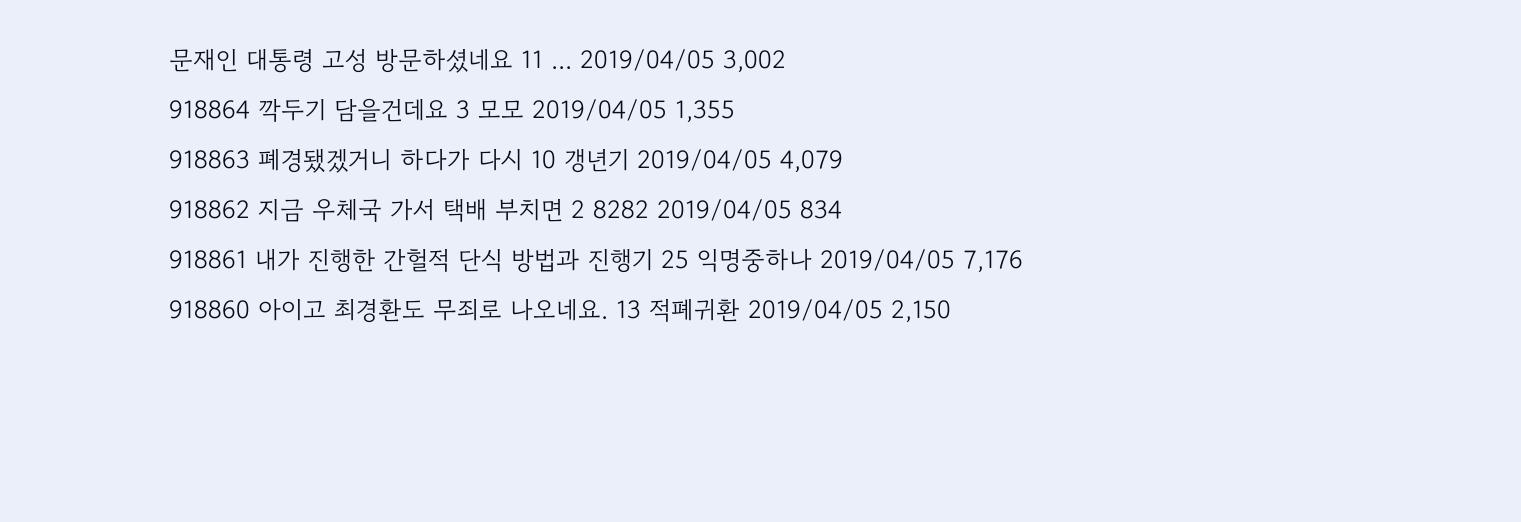문재인 대통령 고성 방문하셨네요 11 ... 2019/04/05 3,002
918864 깍두기 담을건데요 3 모모 2019/04/05 1,355
918863 폐경됐겠거니 하다가 다시 10 갱년기 2019/04/05 4,079
918862 지금 우체국 가서 택배 부치면 2 8282 2019/04/05 834
918861 내가 진행한 간헐적 단식 방법과 진행기 25 익명중하나 2019/04/05 7,176
918860 아이고 최경환도 무죄로 나오네요. 13 적폐귀환 2019/04/05 2,150